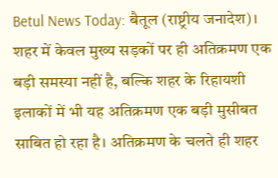Betul News Today: बैतूल (राष्ट्रीय जनादेश)। शहर में केवल मुख्य सड़कों पर ही अतिक्रमण एक बड़ी समस्या नहीं है, बल्कि शहर के रिहायशी इलाकों में भी यह अतिक्रमण एक बड़ी मुसीबत साबित हो रहा है। अतिक्रमण के चलते ही शहर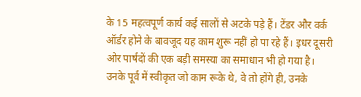के 15 महत्वपूर्ण कार्य कई सालों से अटके पड़े हैं। टेंडर और वर्क ऑर्डर होने के बावजूद यह काम शुरू नहीं हो पा रहे हैं। इधर दूसरी ओर पार्षदों की एक बड़ी समस्या का समाधान भी हो गया है। उनके पूर्व में स्वीकृत जो काम रूके थे, वे तो होंगे ही, उनके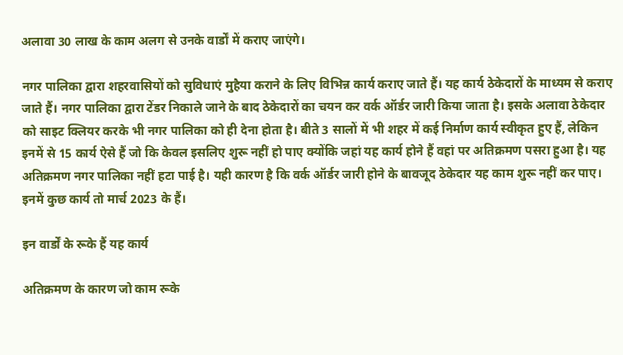अलावा 30 लाख के काम अलग से उनके वार्डों में कराए जाएंगे।

नगर पालिका द्वारा शहरवासियों को सुविधाएं मुहैया कराने के लिए विभिन्न कार्य कराए जाते हैं। यह कार्य ठेकेदारों के माध्यम से कराए जाते हैं। नगर पालिका द्वारा टेंडर निकाले जाने के बाद ठेकेदारों का चयन कर वर्क ऑर्डर जारी किया जाता है। इसके अलावा ठेकेदार को साइट क्लियर करके भी नगर पालिका को ही देना होता है। बीते 3 सालों में भी शहर में कई निर्माण कार्य स्वीकृत हुए हैं, लेकिन इनमें से 15 कार्य ऐसे हैं जो कि केवल इसलिए शुरू नहीं हो पाए क्योंकि जहां यह कार्य होने हैं वहां पर अतिक्रमण पसरा हुआ है। यह अतिक्रमण नगर पालिका नहीं हटा पाई है। यही कारण है कि वर्क ऑर्डर जारी होने के बावजूद ठेकेदार यह काम शुरू नहीं कर पाए। इनमें कुछ कार्य तो मार्च 2023 के हैं।

इन वार्डों के रूके हैं यह कार्य

अतिक्रमण के कारण जो काम रूके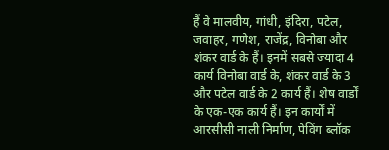हैं वे मालवीय, गांधी, इंदिरा, पटेल, जवाहर, गणेश, राजेंद्र, विनोबा और शंकर वार्ड के हैं। इनमें सबसे ज्यादा 4 कार्य विनोबा वार्ड के, शंकर वार्ड के 3 और पटेल वार्ड के 2 कार्य हैं। शेष वार्डों के एक-एक कार्य हैं। इन कार्यों में आरसीसी नाली निर्माण, पेविंग ब्लॉक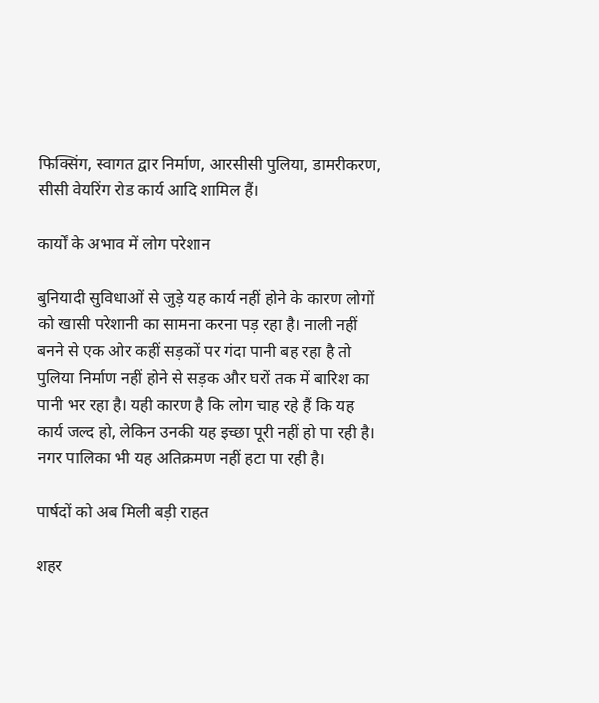फिक्सिंग, स्वागत द्वार निर्माण, आरसीसी पुलिया, डामरीकरण, सीसी वेयरिंग रोड कार्य आदि शामिल हैं।

कार्यों के अभाव में लोग परेशान

बुनियादी सुविधाओं से जुड़े यह कार्य नहीं होने के कारण लोगों को खासी परेशानी का सामना करना पड़ रहा है। नाली नहीं बनने से एक ओर कहीं सड़कों पर गंदा पानी बह रहा है तो पुलिया निर्माण नहीं होने से सड़क और घरों तक में बारिश का पानी भर रहा है। यही कारण है कि लोग चाह रहे हैं कि यह कार्य जल्द हो, लेकिन उनकी यह इच्छा पूरी नहीं हो पा रही है। नगर पालिका भी यह अतिक्रमण नहीं हटा पा रही है।

पार्षदों को अब मिली बड़ी राहत

शहर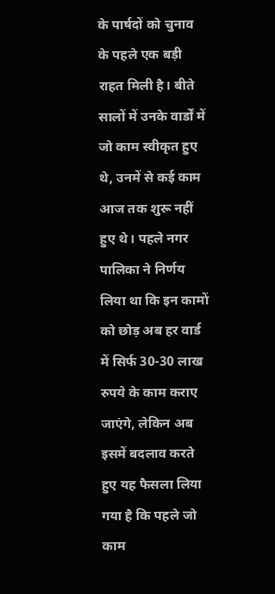के पार्षदों को चुनाव के पहले एक बड़ी राहत मिली है। बीते सालों में उनके वार्डों में जो काम स्वीकृत हुए थे, उनमें से कई काम आज तक शुरू नहीं हुए थे। पहले नगर पालिका ने निर्णय लिया था कि इन कामों को छोड़ अब हर वार्ड में सिर्फ 30-30 लाख रुपये के काम कराए जाएंगे, लेकिन अब इसमें बदलाव करते हुए यह फैसला लिया गया है कि पहले जो काम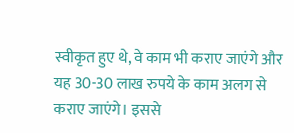स्वीकृत हुए थे, वे काम भी कराए जाएंगे और यह 30-30 लाख रुपये के काम अलग से कराए जाएंगे। इससे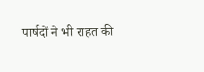पार्षदों ने भी राहत की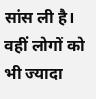सांस ली है। वहीं लोगों को भी ज्यादा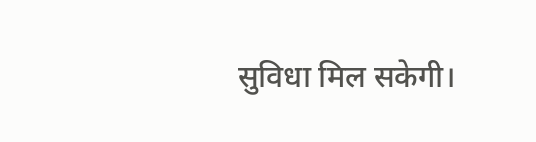सुविधा मिल सकेगी।